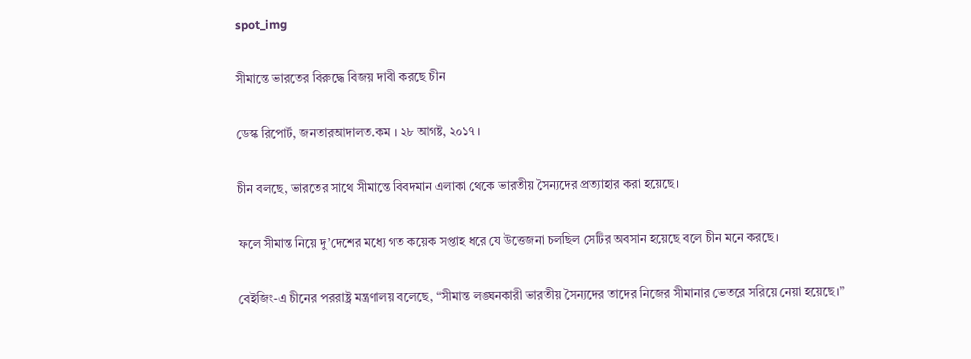spot_img

সীমান্তে ভারতের বিরুদ্ধে বিজয় দাবী করছে চীন

ডেস্ক রিপোর্ট, জনতারআদালত.কম । ২৮ আগষ্ট, ২০১৭ ।

চীন বলছে, ভারতের সাথে সীমান্তে বিবদমান এলাকা থেকে ভারতীয় সৈন্যদের প্রত্যাহার করা হয়েছে।

ফলে সীমান্ত নিয়ে দু’দেশের মধ্যে গত কয়েক সপ্তাহ ধরে যে উত্তেজনা চলছিল সেটির অবসান হয়েছে বলে চীন মনে করছে।

বেইজিং-এ চীনের পররাষ্ট্র মন্ত্রণালয় বলেছে, “সীমান্ত লঙ্ঘনকারী ভারতীয় সৈন্যদের তাদের নিজের সীমানার ভেতরে সরিয়ে নেয়া হয়েছে।”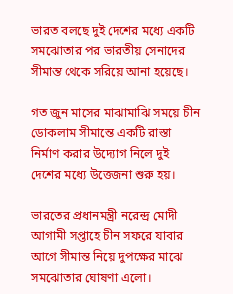ভারত বলছে দুই দেশের মধ্যে একটি সমঝোতার পর ভারতীয় সেনাদের সীমান্ত থেকে সরিয়ে আনা হয়েছে।

গত জুন মাসের মাঝামাঝি সময়ে চীন ডোকলাম সীমান্তে একটি রাস্তা নির্মাণ করার উদ্যোগ নিলে দুই দেশের মধ্যে উত্তেজনা শুরু হয়।

ভারতের প্রধানমন্ত্রী নরেন্দ্র মোদী আগামী সপ্তাহে চীন সফরে যাবার আগে সীমান্ত নিয়ে দুপক্ষের মাঝে সমঝোতার ঘোষণা এলো।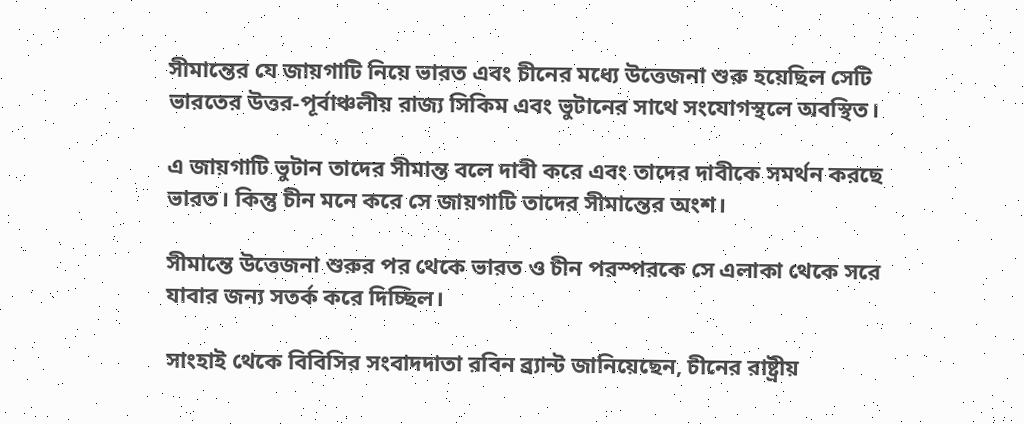সীমান্তের যে জায়গাটি নিয়ে ভারত এবং চীনের মধ্যে উত্তেজনা শুরু হয়েছিল সেটি ভারতের উত্তর-পূর্বাঞ্চলীয় রাজ্য সিকিম এবং ভুটানের সাথে সংযোগস্থলে অবস্থিত।

এ জায়গাটি ভুটান তাদের সীমান্ত বলে দাবী করে এবং তাদের দাবীকে সমর্থন করছে ভারত। কিন্তু চীন মনে করে সে জায়গাটি তাদের সীমান্তের অংশ।

সীমান্তে উত্তেজনা শুরুর পর থেকে ভারত ও চীন পরস্পরকে সে এলাকা থেকে সরে যাবার জন্য সতর্ক করে দিচ্ছিল।

সাংহাই থেকে বিবিসির সংবাদদাতা রবিন ব্র্যান্ট জানিয়েছেন, চীনের রাষ্ট্রীয়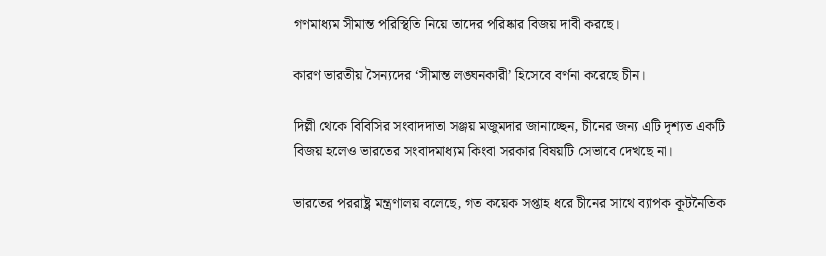গণমাধ্যম সীমান্ত পরিস্থিতি নিয়ে তাদের পরিষ্কার বিজয় দাবী করছে।

কারণ ভারতীয় সৈন্যদের ‘সীমান্ত লঙ্ঘনকারী’ হিসেবে বর্ণনা করেছে চীন।

দিল্লী থেকে বিবিসির সংবাদদাতা সঞ্জয় মজুমদার জানাচ্ছেন, চীনের জন্য এটি দৃশ্যত একটি বিজয় হলেও ভারতের সংবাদমাধ্যম কিংবা সরকার বিষয়টি সেভাবে দেখছে না।

ভারতের পররাষ্ট্র মন্ত্রণালয় বলেছে, গত কয়েক সপ্তাহ ধরে চীনের সাথে ব্যাপক কূটনৈতিক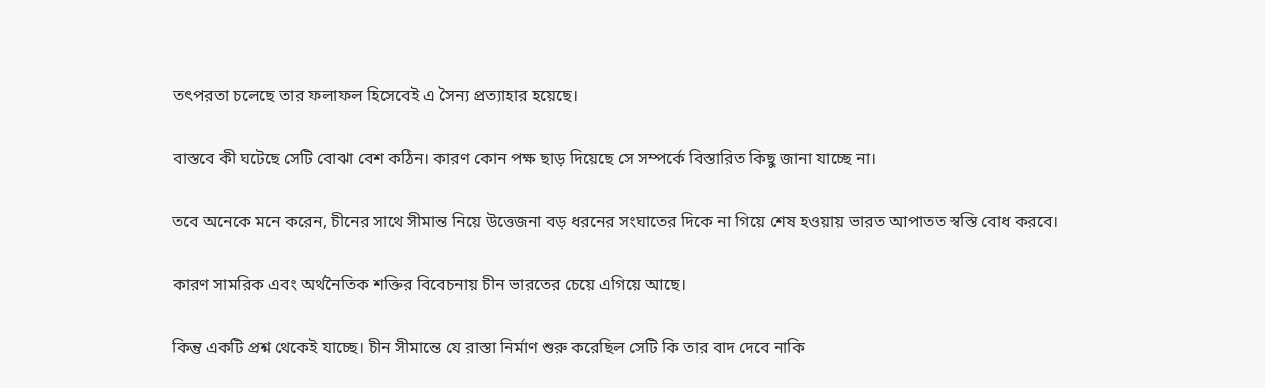তৎপরতা চলেছে তার ফলাফল হিসেবেই এ সৈন্য প্রত্যাহার হয়েছে।

বাস্তবে কী ঘটেছে সেটি বোঝা বেশ কঠিন। কারণ কোন পক্ষ ছাড় দিয়েছে সে সম্পর্কে বিস্তারিত কিছু জানা যাচ্ছে না।

তবে অনেকে মনে করেন, চীনের সাথে সীমান্ত নিয়ে উত্তেজনা বড় ধরনের সংঘাতের দিকে না গিয়ে শেষ হওয়ায় ভারত আপাতত স্বস্তি বোধ করবে।

কারণ সামরিক এবং অর্থনৈতিক শক্তির বিবেচনায় চীন ভারতের চেয়ে এগিয়ে আছে।

কিন্তু একটি প্রশ্ন থেকেই যাচ্ছে। চীন সীমান্তে যে রাস্তা নির্মাণ শুরু করেছিল সেটি কি তার বাদ দেবে নাকি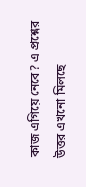কাজ এগিয়ে নেবে? এ প্রশ্নের উত্তর এখনো মিলছে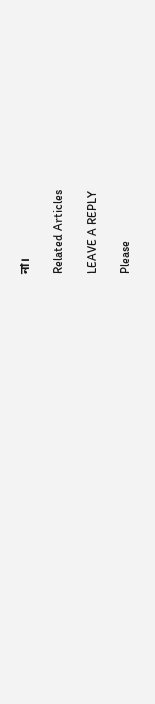না।

Related Articles

LEAVE A REPLY

Please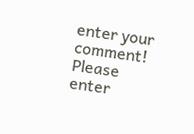enter your comment!
Please enter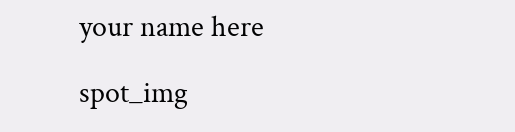your name here

spot_img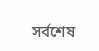সর্বশেষ